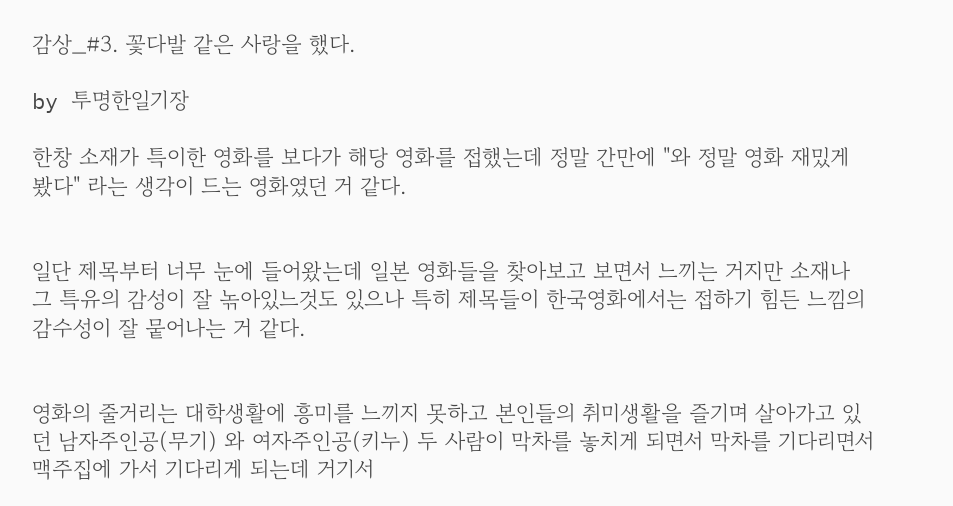감상_#3. 꽃다발 같은 사랑을 했다.

by 투명한일기장

한창 소재가 특이한 영화를 보다가 해당 영화를 접했는데 정말 간만에 "와 정말 영화 재밌게 봤다" 라는 생각이 드는 영화였던 거 같다.


일단 제목부터 너무 눈에 들어왔는데 일본 영화들을 찾아보고 보면서 느끼는 거지만 소재나 그 특유의 감성이 잘 녺아있느것도 있으나 특히 제목들이 한국영화에서는 접하기 힘든 느낌의 감수성이 잘 뭍어나는 거 같다.


영화의 줄거리는 대학생활에 흥미를 느끼지 못하고 본인들의 취미생활을 즐기며 살아가고 있던 남자주인공(무기) 와 여자주인공(키누) 두 사람이 막차를 놓치게 되면서 막차를 기다리면서 맥주집에 가서 기다리게 되는데 거기서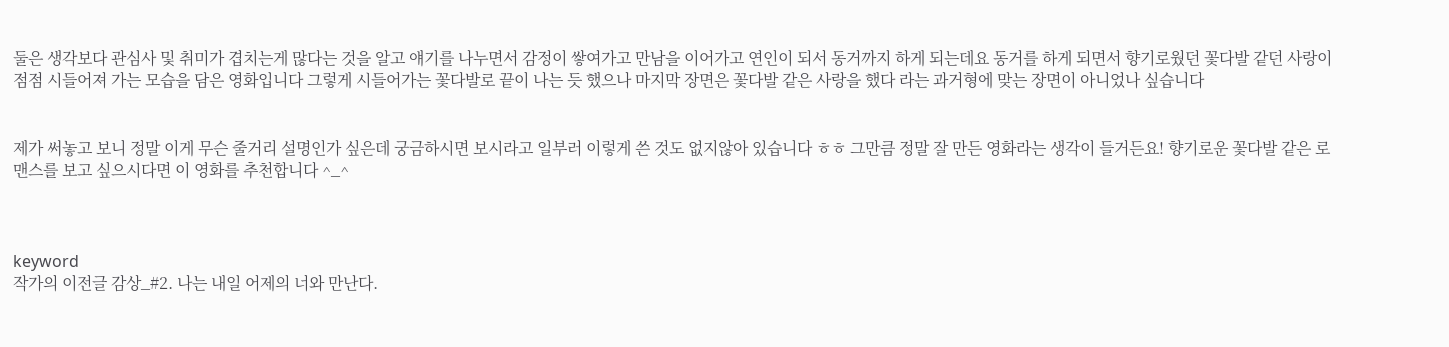둘은 생각보다 관심사 및 취미가 겹치는게 많다는 것을 알고 얘기를 나누면서 감정이 쌓여가고 만남을 이어가고 연인이 되서 동거까지 하게 되는데요 동거를 하게 되면서 향기로웠던 꽃다발 같던 사랑이 점점 시들어져 가는 모습을 담은 영화입니다 그렇게 시들어가는 꽃다발로 끝이 나는 듯 했으나 마지막 장면은 꽃다발 같은 사랑을 했다 라는 과거형에 맞는 장면이 아니었나 싶습니다


제가 써놓고 보니 정말 이게 무슨 줄거리 설명인가 싶은데 궁금하시면 보시라고 일부러 이렇게 쓴 것도 없지않아 있습니다 ㅎㅎ 그만큼 정말 잘 만든 영화라는 생각이 들거든요! 향기로운 꽃다발 같은 로맨스를 보고 싶으시다면 이 영화를 추천합니다 ^_^



keyword
작가의 이전글 감상_#2. 나는 내일 어제의 너와 만난다.